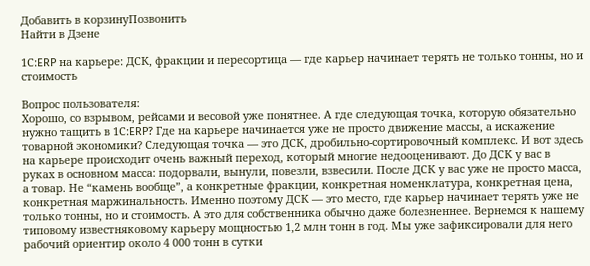Добавить в корзинуПозвонить
Найти в Дзене

1С:ERP на карьере: ДСК, фракции и пересортица — где карьер начинает терять не только тонны, но и стоимость

Вопрос пользователя:
Хорошо, со взрывом, рейсами и весовой уже понятнее. А где следующая точка, которую обязательно нужно тащить в 1С:ERP? Где на карьере начинается уже не просто движение массы, а искажение товарной экономики? Следующая точка — это ДСК, дробильно-сортировочный комплекс. И вот здесь на карьере происходит очень важный переход, который многие недооценивают. До ДСК у вас в руках в основном масса: подорвали, вынули, повезли, взвесили. После ДСК у вас уже не просто масса, а товар. Не “камень вообще”, а конкретные фракции, конкретная номенклатура, конкретная цена, конкретная маржинальность. Именно поэтому ДСК — это место, где карьер начинает терять уже не только тонны, но и стоимость. А это для собственника обычно даже болезненнее. Вернемся к нашему типовому известняковому карьеру мощностью 1,2 млн тонн в год. Мы уже зафиксировали для него рабочий ориентир около 4 000 тонн в сутки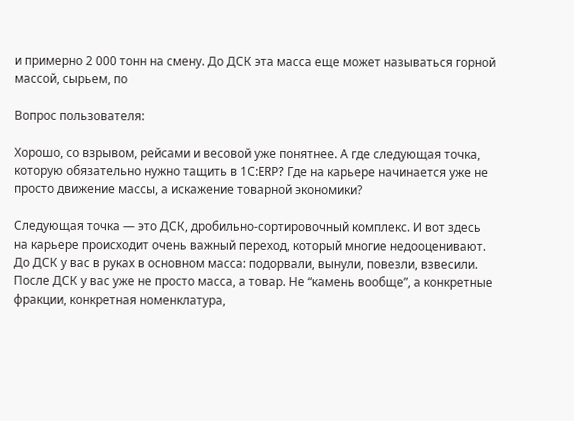и примерно 2 000 тонн на смену. До ДСК эта масса еще может называться горной массой, сырьем, по

Вопрос пользователя:

Хорошо, со взрывом, рейсами и весовой уже понятнее. А где следующая точка, которую обязательно нужно тащить в 1С:ERP? Где на карьере начинается уже не просто движение массы, а искажение товарной экономики?

Следующая точка — это ДСК, дробильно-сортировочный комплекс. И вот здесь на карьере происходит очень важный переход, который многие недооценивают. До ДСК у вас в руках в основном масса: подорвали, вынули, повезли, взвесили. После ДСК у вас уже не просто масса, а товар. Не “камень вообще”, а конкретные фракции, конкретная номенклатура,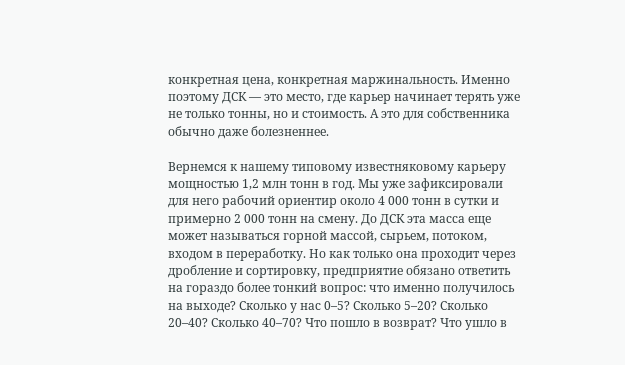конкретная цена, конкретная маржинальность. Именно поэтому ДСК — это место, где карьер начинает терять уже не только тонны, но и стоимость. А это для собственника обычно даже болезненнее.

Вернемся к нашему типовому известняковому карьеру мощностью 1,2 млн тонн в год. Мы уже зафиксировали для него рабочий ориентир около 4 000 тонн в сутки и примерно 2 000 тонн на смену. До ДСК эта масса еще может называться горной массой, сырьем, потоком, входом в переработку. Но как только она проходит через дробление и сортировку, предприятие обязано ответить на гораздо более тонкий вопрос: что именно получилось на выходе? Сколько у нас 0–5? Сколько 5–20? Сколько 20–40? Сколько 40–70? Что пошло в возврат? Что ушло в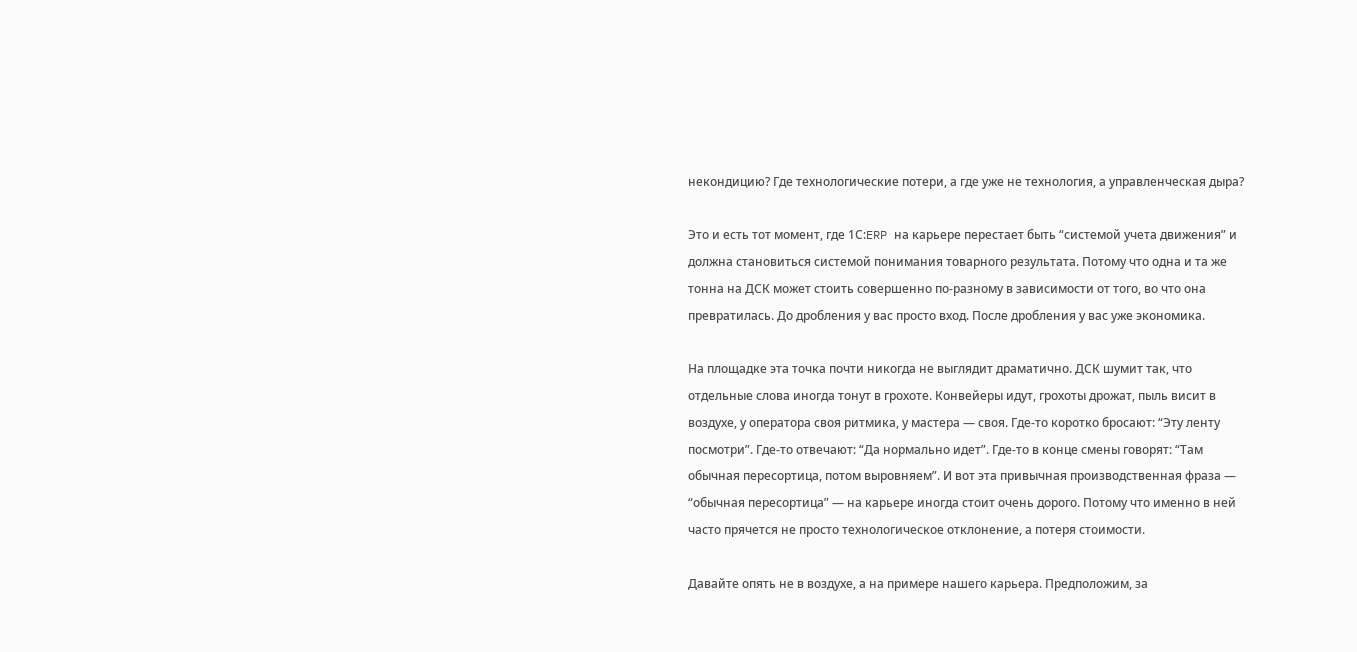некондицию? Где технологические потери, а где уже не технология, а управленческая дыра?

Это и есть тот момент, где 1С:ERP на карьере перестает быть “системой учета движения” и должна становиться системой понимания товарного результата. Потому что одна и та же тонна на ДСК может стоить совершенно по-разному в зависимости от того, во что она превратилась. До дробления у вас просто вход. После дробления у вас уже экономика.

На площадке эта точка почти никогда не выглядит драматично. ДСК шумит так, что отдельные слова иногда тонут в грохоте. Конвейеры идут, грохоты дрожат, пыль висит в воздухе, у оператора своя ритмика, у мастера — своя. Где-то коротко бросают: “Эту ленту посмотри”. Где-то отвечают: “Да нормально идет”. Где-то в конце смены говорят: “Там обычная пересортица, потом выровняем”. И вот эта привычная производственная фраза — “обычная пересортица” — на карьере иногда стоит очень дорого. Потому что именно в ней часто прячется не просто технологическое отклонение, а потеря стоимости.

Давайте опять не в воздухе, а на примере нашего карьера. Предположим, за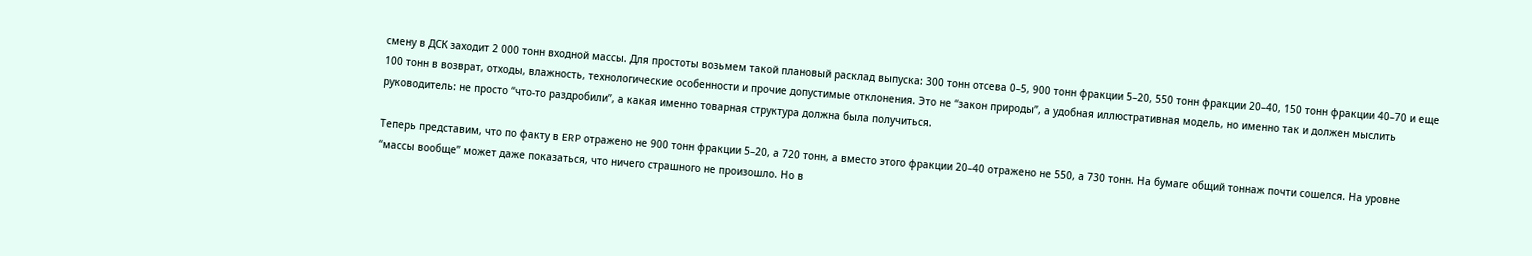смену в ДСК заходит 2 000 тонн входной массы. Для простоты возьмем такой плановый расклад выпуска: 300 тонн отсева 0–5, 900 тонн фракции 5–20, 550 тонн фракции 20–40, 150 тонн фракции 40–70 и еще 100 тонн в возврат, отходы, влажность, технологические особенности и прочие допустимые отклонения. Это не “закон природы”, а удобная иллюстративная модель, но именно так и должен мыслить руководитель: не просто “что-то раздробили”, а какая именно товарная структура должна была получиться.

Теперь представим, что по факту в ERP отражено не 900 тонн фракции 5–20, а 720 тонн, а вместо этого фракции 20–40 отражено не 550, а 730 тонн. На бумаге общий тоннаж почти сошелся. На уровне “массы вообще” может даже показаться, что ничего страшного не произошло. Но в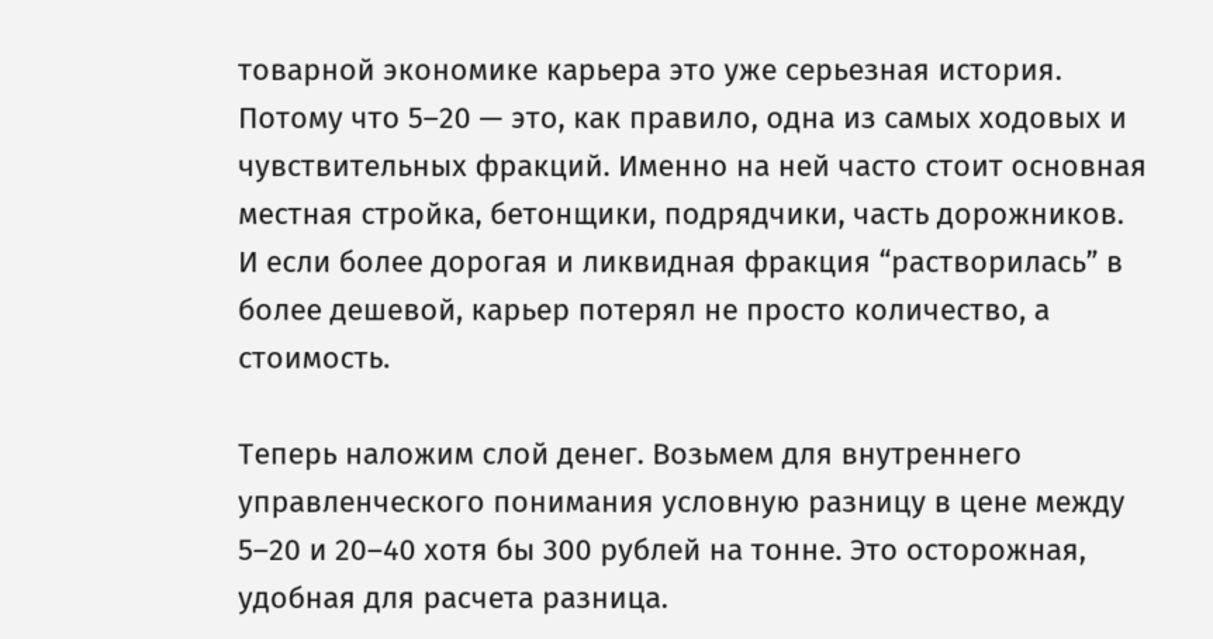товарной экономике карьера это уже серьезная история. Потому что 5–20 — это, как правило, одна из самых ходовых и чувствительных фракций. Именно на ней часто стоит основная местная стройка, бетонщики, подрядчики, часть дорожников. И если более дорогая и ликвидная фракция “растворилась” в более дешевой, карьер потерял не просто количество, а стоимость.

Теперь наложим слой денег. Возьмем для внутреннего управленческого понимания условную разницу в цене между 5–20 и 20–40 хотя бы 300 рублей на тонне. Это осторожная, удобная для расчета разница.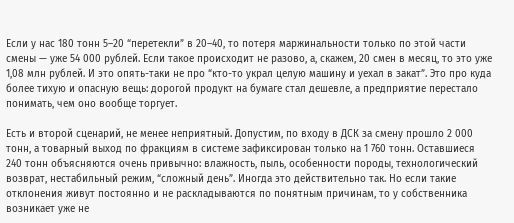Если у нас 180 тонн 5–20 “перетекли” в 20–40, то потеря маржинальности только по этой части смены — уже 54 000 рублей. Если такое происходит не разово, а, скажем, 20 смен в месяц, то это уже 1,08 млн рублей. И это опять-таки не про “кто-то украл целую машину и уехал в закат”. Это про куда более тихую и опасную вещь: дорогой продукт на бумаге стал дешевле, а предприятие перестало понимать, чем оно вообще торгует.

Есть и второй сценарий, не менее неприятный. Допустим, по входу в ДСК за смену прошло 2 000 тонн, а товарный выход по фракциям в системе зафиксирован только на 1 760 тонн. Оставшиеся 240 тонн объясняются очень привычно: влажность, пыль, особенности породы, технологический возврат, нестабильный режим, “сложный день”. Иногда это действительно так. Но если такие отклонения живут постоянно и не раскладываются по понятным причинам, то у собственника возникает уже не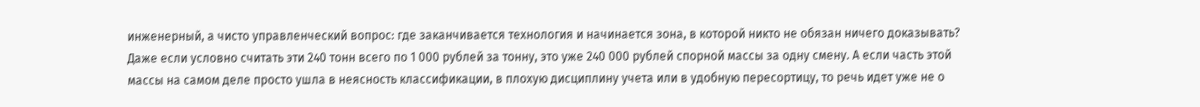инженерный, а чисто управленческий вопрос: где заканчивается технология и начинается зона, в которой никто не обязан ничего доказывать? Даже если условно считать эти 240 тонн всего по 1 000 рублей за тонну, это уже 240 000 рублей спорной массы за одну смену. А если часть этой массы на самом деле просто ушла в неясность классификации, в плохую дисциплину учета или в удобную пересортицу, то речь идет уже не о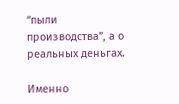“пыли производства”, а о реальных деньгах.

Именно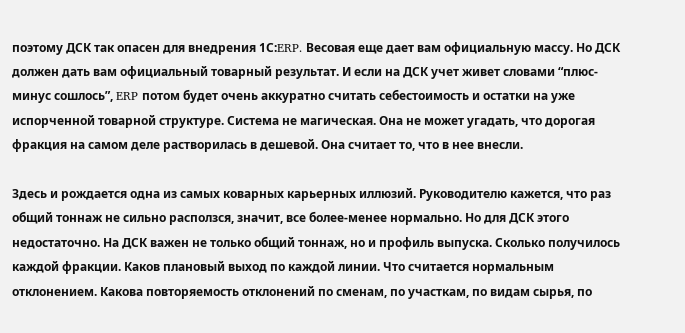поэтому ДСК так опасен для внедрения 1С:ERP. Весовая еще дает вам официальную массу. Но ДСК должен дать вам официальный товарный результат. И если на ДСК учет живет словами “плюс-минус сошлось”, ERP потом будет очень аккуратно считать себестоимость и остатки на уже испорченной товарной структуре. Система не магическая. Она не может угадать, что дорогая фракция на самом деле растворилась в дешевой. Она считает то, что в нее внесли.

Здесь и рождается одна из самых коварных карьерных иллюзий. Руководителю кажется, что раз общий тоннаж не сильно расползся, значит, все более-менее нормально. Но для ДСК этого недостаточно. На ДСК важен не только общий тоннаж, но и профиль выпуска. Сколько получилось каждой фракции. Каков плановый выход по каждой линии. Что считается нормальным отклонением. Какова повторяемость отклонений по сменам, по участкам, по видам сырья, по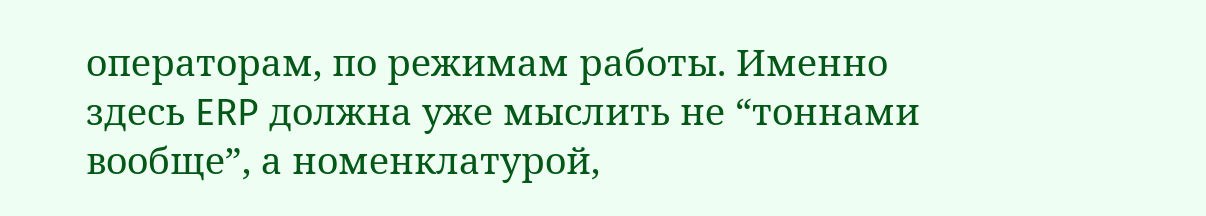операторам, по режимам работы. Именно здесь ERP должна уже мыслить не “тоннами вообще”, а номенклатурой,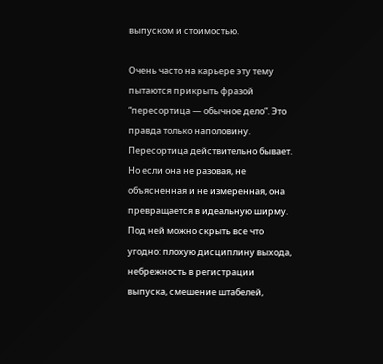выпуском и стоимостью.

Очень часто на карьере эту тему пытаются прикрыть фразой “пересортица — обычное дело”. Это правда только наполовину. Пересортица действительно бывает. Но если она не разовая, не объясненная и не измеренная, она превращается в идеальную ширму. Под ней можно скрыть все что угодно: плохую дисциплину выхода, небрежность в регистрации выпуска, смешение штабелей,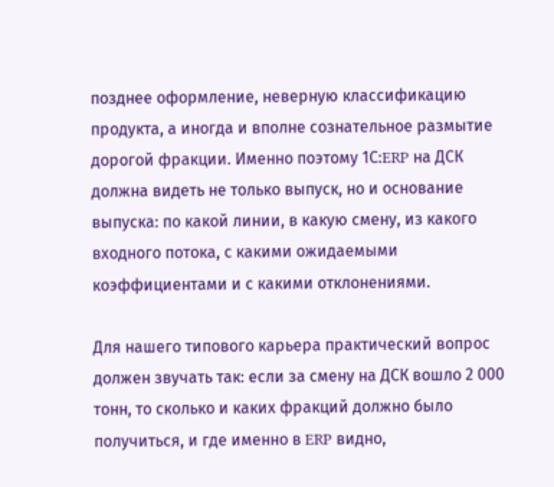позднее оформление, неверную классификацию продукта, а иногда и вполне сознательное размытие дорогой фракции. Именно поэтому 1С:ERP на ДСК должна видеть не только выпуск, но и основание выпуска: по какой линии, в какую смену, из какого входного потока, с какими ожидаемыми коэффициентами и с какими отклонениями.

Для нашего типового карьера практический вопрос должен звучать так: если за смену на ДСК вошло 2 000 тонн, то сколько и каких фракций должно было получиться, и где именно в ERP видно,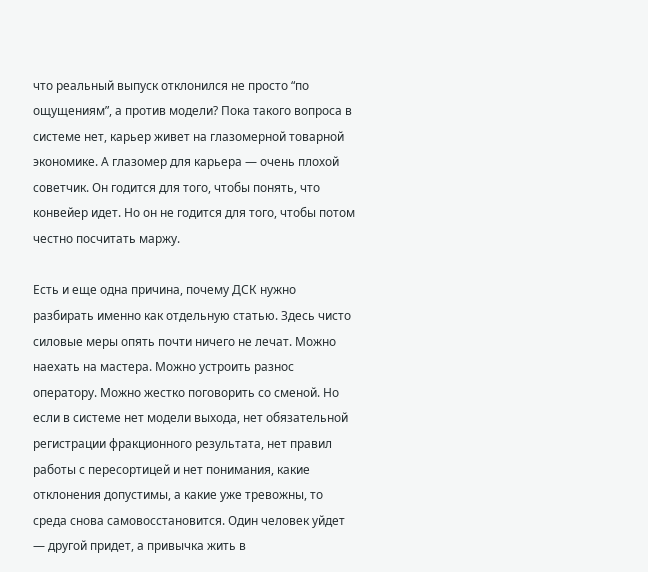что реальный выпуск отклонился не просто “по ощущениям”, а против модели? Пока такого вопроса в системе нет, карьер живет на глазомерной товарной экономике. А глазомер для карьера — очень плохой советчик. Он годится для того, чтобы понять, что конвейер идет. Но он не годится для того, чтобы потом честно посчитать маржу.

Есть и еще одна причина, почему ДСК нужно разбирать именно как отдельную статью. Здесь чисто силовые меры опять почти ничего не лечат. Можно наехать на мастера. Можно устроить разнос оператору. Можно жестко поговорить со сменой. Но если в системе нет модели выхода, нет обязательной регистрации фракционного результата, нет правил работы с пересортицей и нет понимания, какие отклонения допустимы, а какие уже тревожны, то среда снова самовосстановится. Один человек уйдет — другой придет, а привычка жить в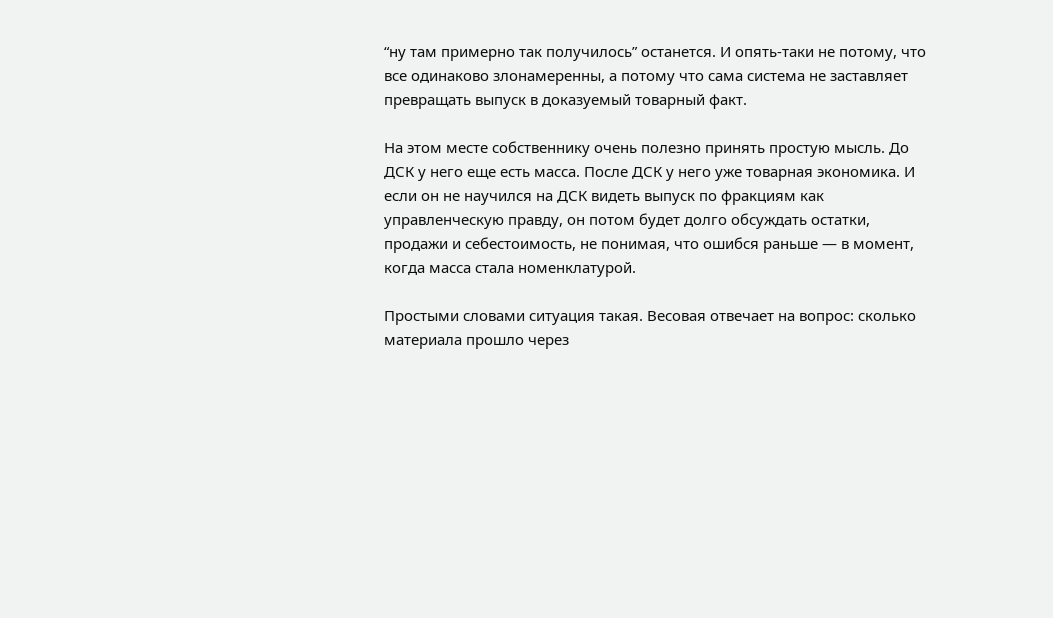“ну там примерно так получилось” останется. И опять-таки не потому, что все одинаково злонамеренны, а потому что сама система не заставляет превращать выпуск в доказуемый товарный факт.

На этом месте собственнику очень полезно принять простую мысль. До ДСК у него еще есть масса. После ДСК у него уже товарная экономика. И если он не научился на ДСК видеть выпуск по фракциям как управленческую правду, он потом будет долго обсуждать остатки, продажи и себестоимость, не понимая, что ошибся раньше — в момент, когда масса стала номенклатурой.

Простыми словами ситуация такая. Весовая отвечает на вопрос: сколько материала прошло через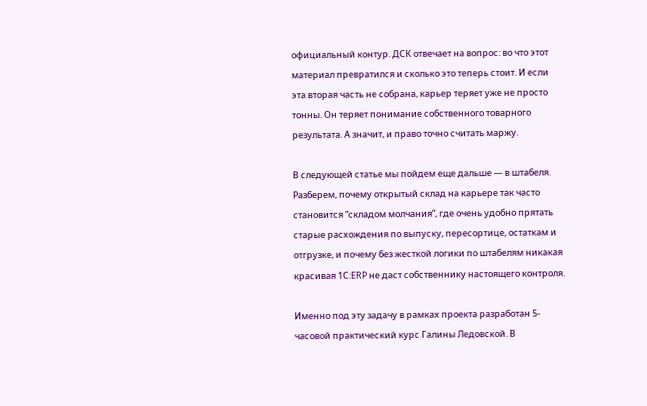официальный контур. ДСК отвечает на вопрос: во что этот материал превратился и сколько это теперь стоит. И если эта вторая часть не собрана, карьер теряет уже не просто тонны. Он теряет понимание собственного товарного результата. А значит, и право точно считать маржу.

В следующей статье мы пойдем еще дальше — в штабеля. Разберем, почему открытый склад на карьере так часто становится “складом молчания”, где очень удобно прятать старые расхождения по выпуску, пересортице, остаткам и отгрузке, и почему без жесткой логики по штабелям никакая красивая 1С:ERP не даст собственнику настоящего контроля.

Именно под эту задачу в рамках проекта разработан 5-часовой практический курс Галины Ледовской. В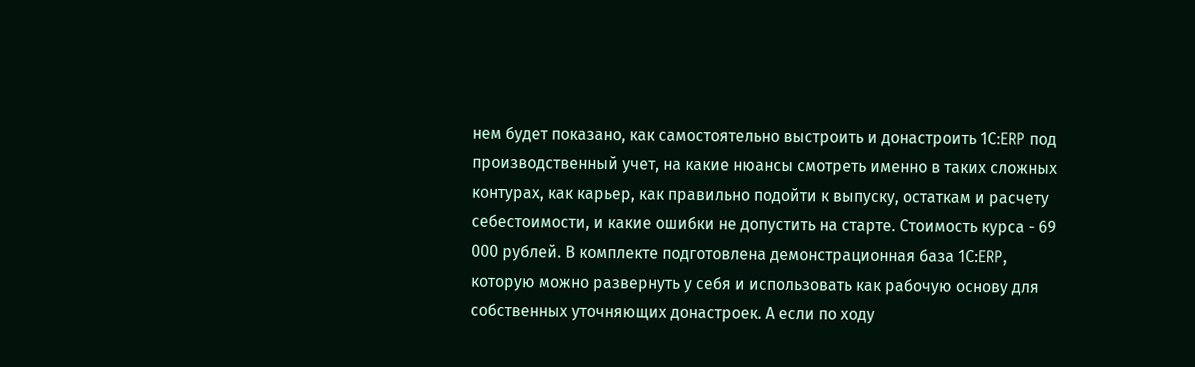нем будет показано, как самостоятельно выстроить и донастроить 1С:ERP под производственный учет, на какие нюансы смотреть именно в таких сложных контурах, как карьер, как правильно подойти к выпуску, остаткам и расчету себестоимости, и какие ошибки не допустить на старте. Стоимость курса - 69 000 рублей. В комплекте подготовлена демонстрационная база 1С:ERP, которую можно развернуть у себя и использовать как рабочую основу для собственных уточняющих донастроек. А если по ходу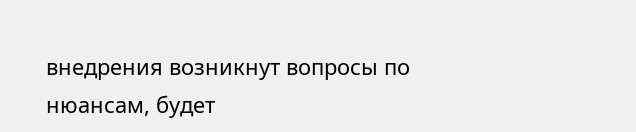внедрения возникнут вопросы по нюансам, будет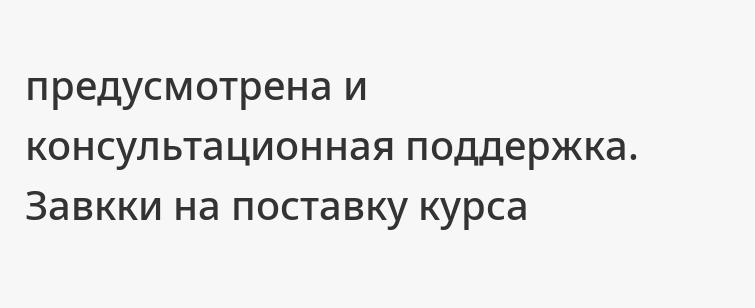предусмотрена и консультационная поддержка. Завкки на поставку курса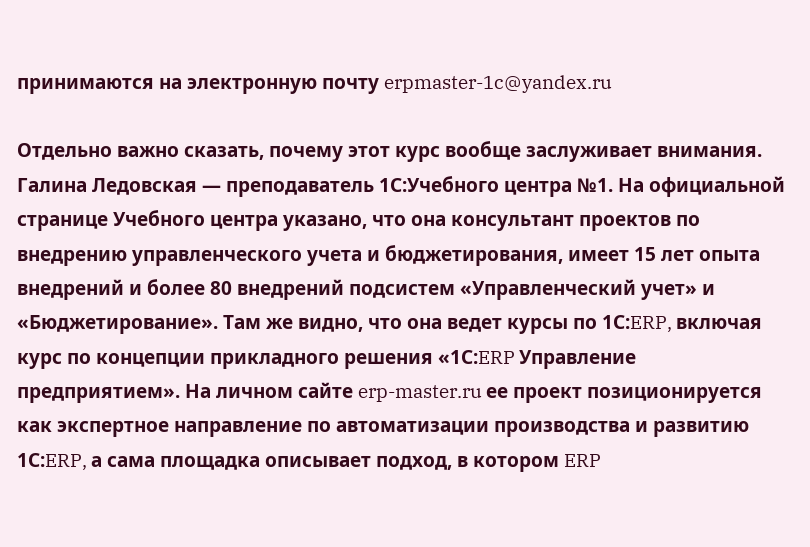принимаются на электронную почту erpmaster-1c@yandex.ru

Отдельно важно сказать, почему этот курс вообще заслуживает внимания. Галина Ледовская — преподаватель 1С:Учебного центра №1. На официальной странице Учебного центра указано, что она консультант проектов по внедрению управленческого учета и бюджетирования, имеет 15 лет опыта внедрений и более 80 внедрений подсистем «Управленческий учет» и «Бюджетирование». Там же видно, что она ведет курсы по 1С:ERP, включая курс по концепции прикладного решения «1С:ERP Управление предприятием». На личном сайте erp-master.ru ее проект позиционируется как экспертное направление по автоматизации производства и развитию 1С:ERP, а сама площадка описывает подход, в котором ERP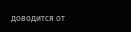доводится от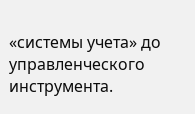«системы учета» до управленческого инструмента.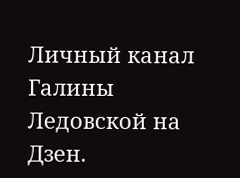Личный канал Галины Ледовской на Дзен.